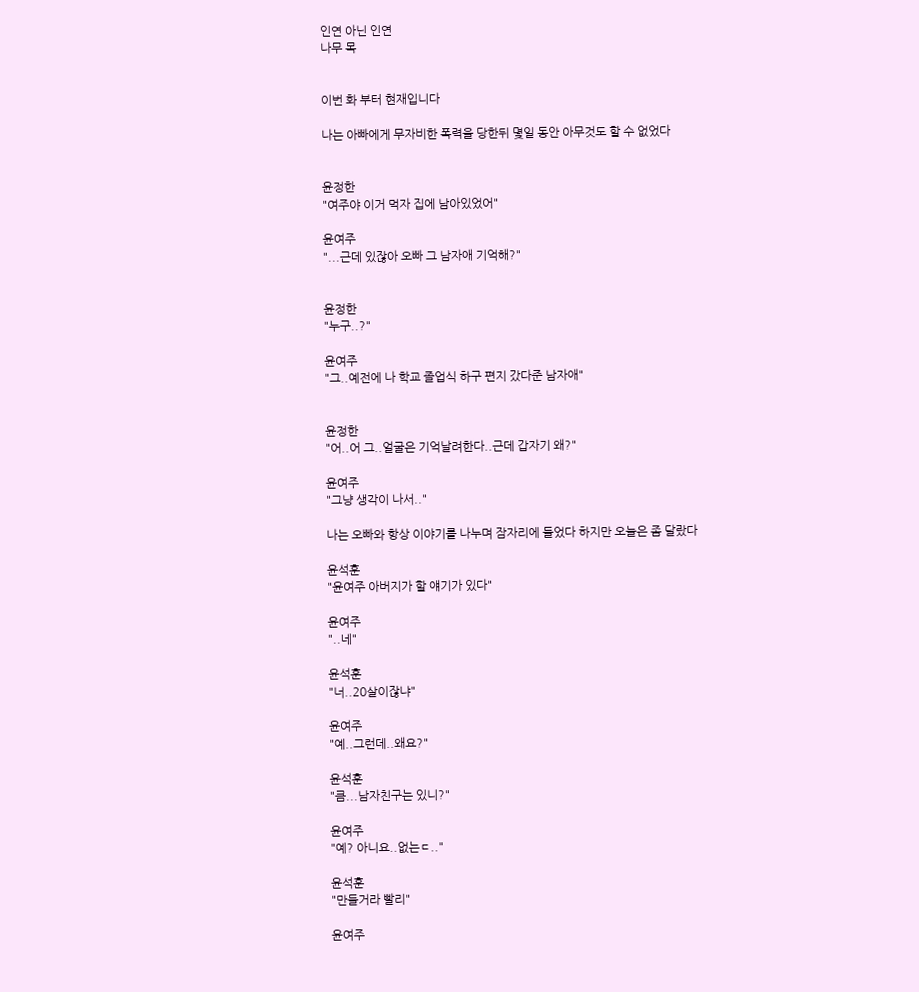인연 아닌 인연
나무 목


이번 화 부터 현재입니다

나는 아빠에게 무자비한 폭력을 당한뒤 몇일 동안 아무것도 할 수 없었다


윤정한
"여주야 이거 먹자 집에 남아있었어"

윤여주
"...근데 있잖아 오빠 그 남자애 기억해?"


윤정한
"누구..?"

윤여주
"그..예전에 나 학교 졸업식 하구 편지 갔다준 남자애"


윤정한
"어..어 그..얼굴은 기억날려한다..근데 갑자기 왜?"

윤여주
"그냥 생각이 나서.."

나는 오빠와 항상 이야기를 나누며 잠자리에 들었다 하지만 오늘은 좀 달랐다

윤석훈
"윤여주 아버지가 할 얘기가 있다"

윤여주
"..네"

윤석훈
"너..20살이잖냐"

윤여주
"예..그런데..왜요?"

윤석훈
"큼...남자친구는 있니?"

윤여주
"예? 아니요..없는ㄷ.."

윤석훈
"만들거라 빨리"

윤여주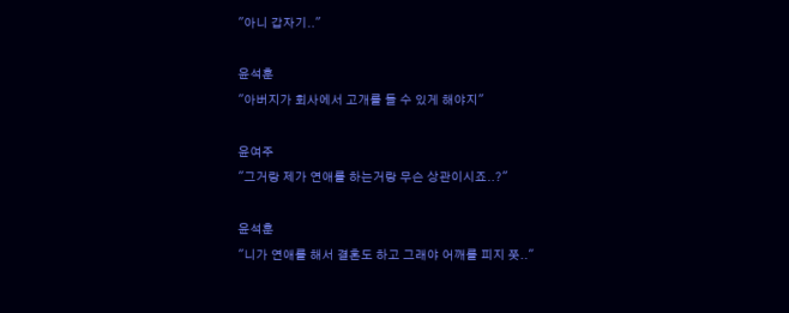"아니 갑자기.."

윤석훈
"아버지가 회사에서 고개를 들 수 있게 해야지"

윤여주
"그거랑 제가 연애를 하는거랑 무슨 상관이시죠..?"

윤석훈
"니가 연애를 해서 결혼도 하고 그래야 어깨를 피지 쯧.."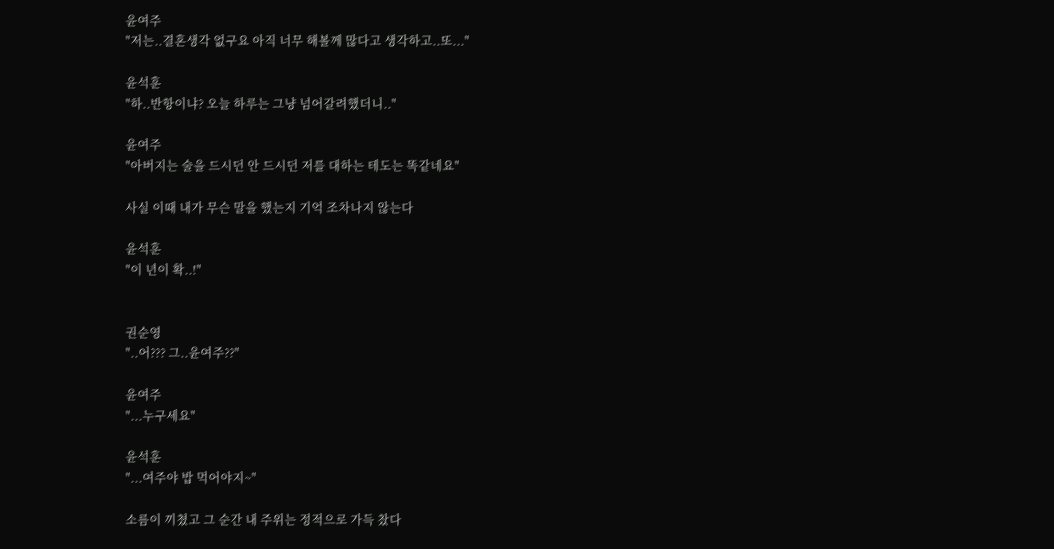윤여주
"저는..결혼생각 없구요 아직 너무 해볼께 많다고 생각하고..또..."

윤석훈
"하..반항이냐? 오늘 하루는 그냥 넘어갈려했더니.."

윤여주
"아버지는 술을 드시던 안 드시던 저를 대하는 테도는 똑같네요"

사실 이때 내가 무슨 말을 했는지 기억 조차나지 않는다

윤석훈
"이 년이 확..!"


권순영
"..어??? 그..윤여주??"

윤여주
"...누구세요"

윤석훈
"...여주야 밥 먹어야지~"

소름이 끼쳤고 그 순간 내 주위는 정적으로 가득 찼다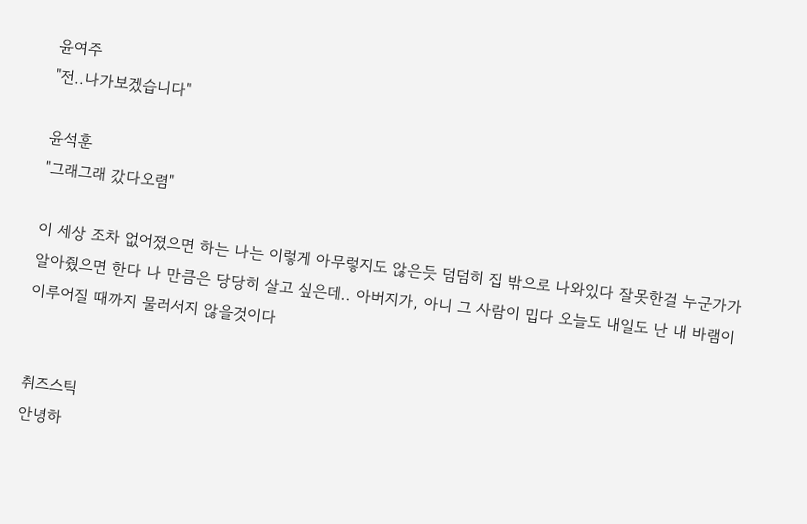윤여주
"전..나가보겠습니다"

윤석훈
"그래그래 갔다오렴"

이 세상 조차 없어졌으면 하는 나는 이렇게 아무렇지도 않은듯 덤덤히 집 밖으로 나와있다 잘못한걸 누군가가 알아줬으면 한다 나 만큼은 당당히 살고 싶은데.. 아버지가, 아니 그 사람이 밉다 오늘도 내일도 난 내 바램이 이루어질 때까지 물러서지 않을것이다


취즈스틱
안녕하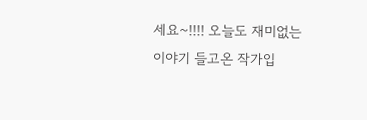세요~!!!! 오늘도 재미없는 이야기 들고온 작가입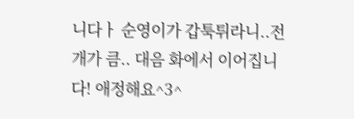니다ㅏ 순영이가 갑툭튀라니..전개가 큼.. 대음 화에서 이어집니다! 애정해요^3^